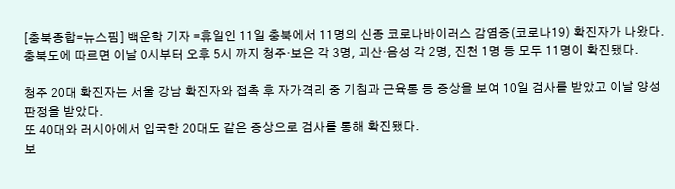[충북종합=뉴스핌] 백운학 기자 =휴일인 11일 충북에서 11명의 신종 코로나바이러스 감염증(코로나19) 확진자가 나왔다.
충북도에 따르면 이날 0시부터 오후 5시 까지 청주·보은 각 3명, 괴산·음성 각 2명, 진천 1명 등 모두 11명이 확진됐다.

청주 20대 확진자는 서울 강남 확진자와 접촉 후 자가격리 중 기침과 근육통 등 증상을 보여 10일 검사를 받았고 이날 양성판정을 받았다.
또 40대와 러시아에서 입국한 20대도 같은 증상으로 검사를 통해 확진됐다.
보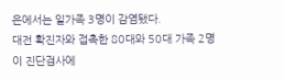은에서는 일가족 3명이 감염됐다.
대전 확진자와 접촉한 80대와 50대 가족 2명이 진단검사에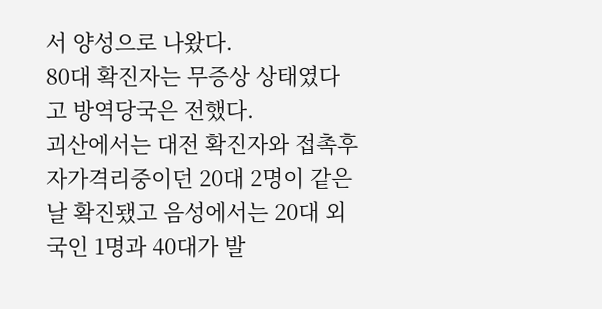서 양성으로 나왔다.
80대 확진자는 무증상 상태였다고 방역당국은 전했다.
괴산에서는 대전 확진자와 접촉후 자가격리중이던 20대 2명이 같은날 확진됐고 음성에서는 20대 외국인 1명과 40대가 발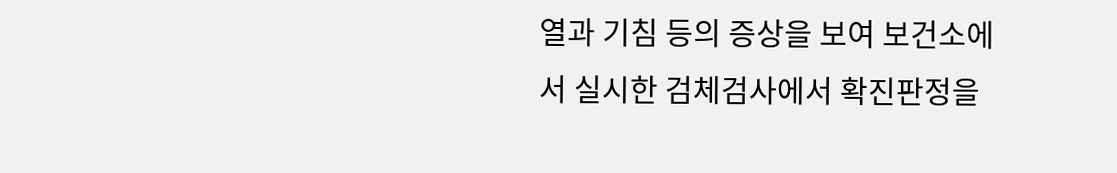열과 기침 등의 증상을 보여 보건소에서 실시한 검체검사에서 확진판정을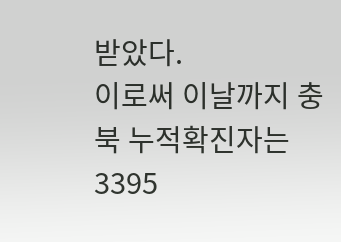받았다.
이로써 이날까지 충북 누적확진자는 3395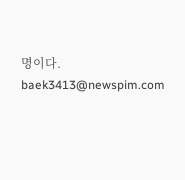명이다.
baek3413@newspim.com